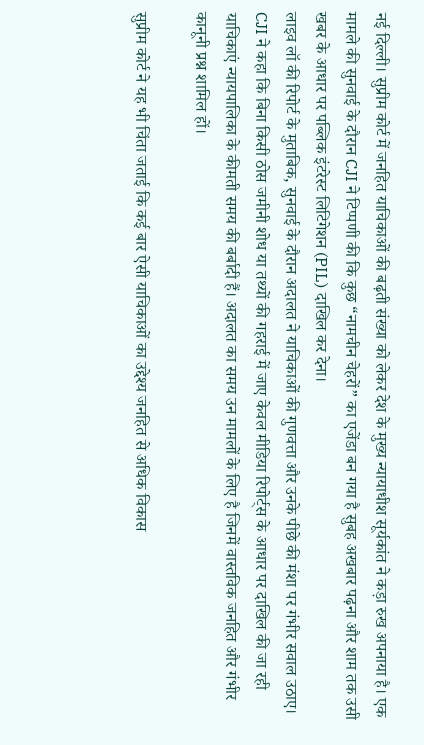नई दिल्ली। सुप्रीम कोर्ट में जनहित याचिकाओं की बढ़ती संख्या को लेकर देश के मुख्य न्यायाधीश सूर्यकांत ने कड़ा रुख अपनाया है। एक मामले की सुनवाई के दौरान CJI ने टिप्पणी की कि कुछ “नामचीन चेहरों” का एजेंडा बन गया है सुबह अखबार पढ़ना और शाम तक उसी खबर के आधार पर पब्लिक इंटरेस्ट लिटिगेशन (PIL) दाखिल कर देना।
लाइव लॉ की रिपोर्ट के मुताबिक, सुनवाई के दौरान अदालत ने याचिकाओं की गुणवत्ता और उनके पीछे की मंशा पर गंभीर सवाल उठाए। CJI ने कहा कि बिना किसी ठोस जमीनी शोध या तथ्यों की गहराई में जाए केवल मीडिया रिपोर्ट्स के आधार पर दाखिल की जा रही याचिकाएं न्यायपालिका के कीमती समय की बर्बादी हैं। अदालत का समय उन मामलों के लिए है जिनमें वास्तविक जनहित और गंभीर कानूनी प्रश्न शामिल हों।

सुप्रीम कोर्ट ने यह भी चिंता जताई कि कई बार ऐसी याचिकाओं का उद्देश्य जनहित से अधिक विकास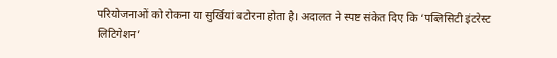परियोजनाओं को रोकना या सुर्खियां बटोरना होता है। अदालत ने स्पष्ट संकेत दिए कि ‘पब्लिसिटी इंटरेस्ट लिटिगेशन’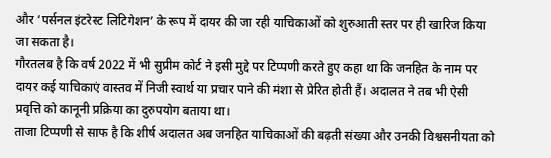और ‘पर्सनल इंटरेस्ट लिटिगेशन’ के रूप में दायर की जा रही याचिकाओं को शुरुआती स्तर पर ही खारिज किया जा सकता है।
गौरतलब है कि वर्ष 2022 में भी सुप्रीम कोर्ट ने इसी मुद्दे पर टिप्पणी करते हुए कहा था कि जनहित के नाम पर दायर कई याचिकाएं वास्तव में निजी स्वार्थ या प्रचार पाने की मंशा से प्रेरित होती हैं। अदालत ने तब भी ऐसी प्रवृत्ति को कानूनी प्रक्रिया का दुरुपयोग बताया था।
ताजा टिप्पणी से साफ है कि शीर्ष अदालत अब जनहित याचिकाओं की बढ़ती संख्या और उनकी विश्वसनीयता को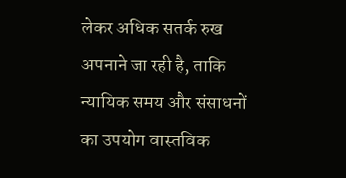लेकर अधिक सतर्क रुख अपनाने जा रही है, ताकि न्यायिक समय और संसाधनों का उपयोग वास्तविक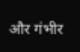और गंभीर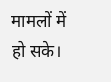मामलों में हो सके।